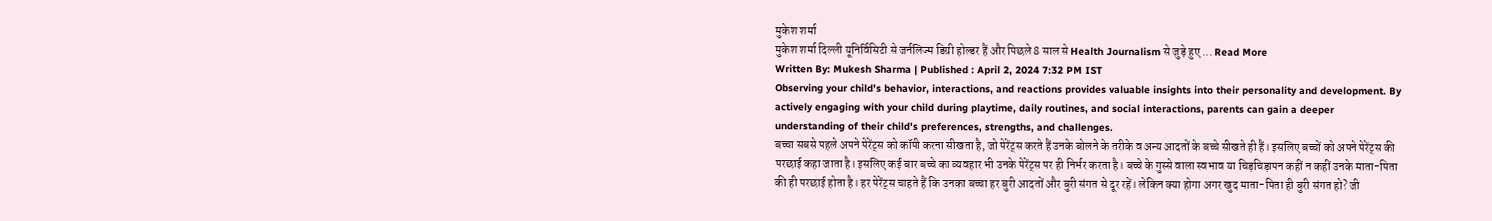मुकेश शर्मा
मुकेश शर्मा दिल्ली यूनिर्विसिटी से जर्नलिज्म डिग्री होल्डर हैं और पिछले 8 साल से Health Journalism से जुड़े हुए ... Read More
Written By: Mukesh Sharma | Published : April 2, 2024 7:32 PM IST
Observing your child's behavior, interactions, and reactions provides valuable insights into their personality and development. By actively engaging with your child during playtime, daily routines, and social interactions, parents can gain a deeper understanding of their child's preferences, strengths, and challenges.
बच्चा सबसे पहले अपने पेरेंट्स को कॉपी करना सीखता है, जो पेरेंट्स करते हैं उनके बोलने के तरीके व अन्य आदतों के बच्चे सीखते ही हैं। इसलिए बच्चों को अपने पेरेंट्स की परछाई कहा जाता है। इसलिए कई बार बच्चे का व्यवहार भी उनके पेरेंट्स पर ही निर्भर करता है। बच्चे के गुस्से वाला स्वभाव या चिड़चिड़ापन कहीं न कहीं उनके माता-पिता की ही परछाई होता है। हर पेरेंट्स चाहते हैं कि उनका बच्चा हर बुरी आदतों और बुरी संगत से दूर रहें। लेकिन क्या होगा अगर खुद माता-पिता ही बुरी संगत हो? जी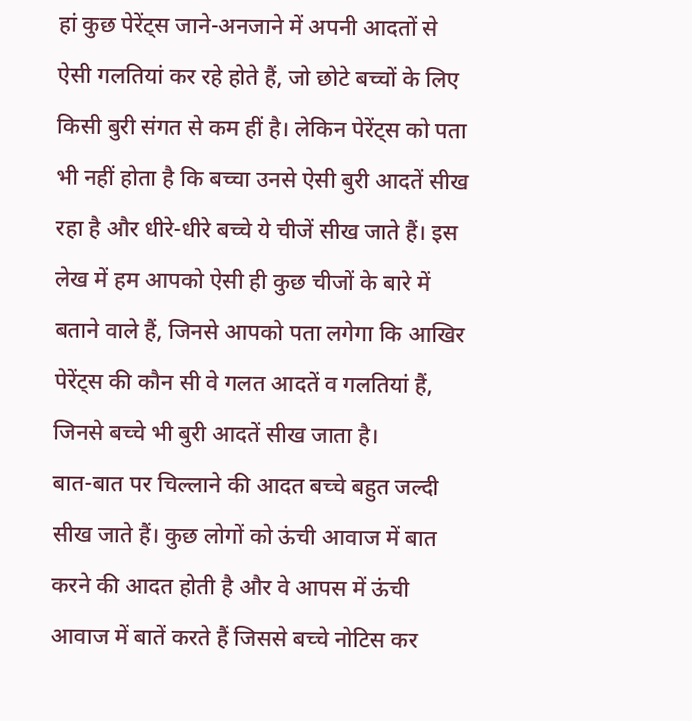हां कुछ पेरेंट्स जाने-अनजाने में अपनी आदतों से ऐसी गलतियां कर रहे होते हैं, जो छोटे बच्चों के लिए किसी बुरी संगत से कम हीं है। लेकिन पेरेंट्स को पता भी नहीं होता है कि बच्चा उनसे ऐसी बुरी आदतें सीख रहा है और धीरे-धीरे बच्चे ये चीजें सीख जाते हैं। इस लेख में हम आपको ऐसी ही कुछ चीजों के बारे में बताने वाले हैं, जिनसे आपको पता लगेगा कि आखिर पेरेंट्स की कौन सी वे गलत आदतें व गलतियां हैं, जिनसे बच्चे भी बुरी आदतें सीख जाता है।
बात-बात पर चिल्लाने की आदत बच्चे बहुत जल्दी सीख जाते हैं। कुछ लोगों को ऊंची आवाज में बात करने की आदत होती है और वे आपस में ऊंची आवाज में बातें करते हैं जिससे बच्चे नोटिस कर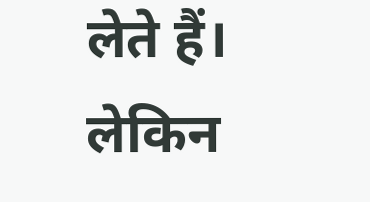लेते हैं। लेकिन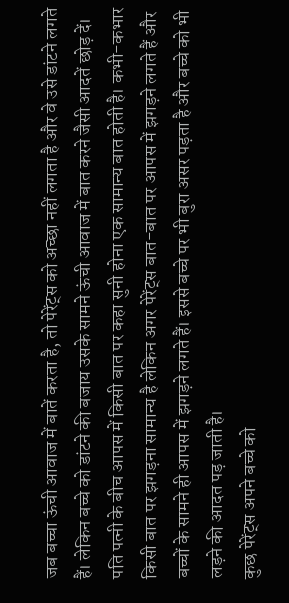जब बच्चा ऊंची आवाज में बातें करता है, तो पेरेंट्स को अच्छा नहीं लगता है और वे उसे डांटने लगते हैं। लेकिन बच्चे को डांटने की बजाय उसके सामने ऊंची आवाज में बात करने जैसी आदतें छोड़ दें।
पति पत्नी के बीच आपस में किसी बात पर कहा सुनी होना एक सामान्य बात होती है। कभी-कभार किसी बात पर झगड़ना सामान्य है लेकिन अगर पेरेंट्स बात-बात पर आपस में झगड़ने लगते हैं और बच्चों के सामने ही आपस में झगड़ने लगते हैं। इससे बच्चे पर भी बुरा असर पड़ता है और बच्चे को भी लड़ने की आदत पड़ जाती है।
कुछ पेरेंट्स अपने बच्चे को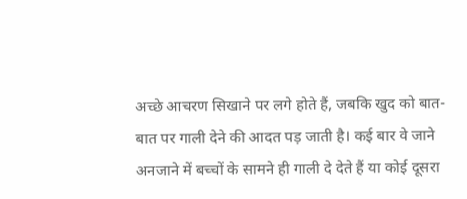अच्छे आचरण सिखाने पर लगे होते हैं, जबकि खुद को बात-बात पर गाली देने की आदत पड़ जाती है। कई बार वे जाने अनजाने में बच्चों के सामने ही गाली दे देते हैं या कोई दूसरा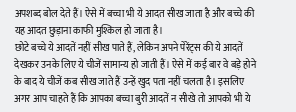अपशब्द बोल देते हैं। ऐसे में बच्चा भी ये आदत सीख जाता है और बच्चे की यह आदत छुड़ाना काफी मुश्किल हो जाता है।
छोटे बच्चे ये आदतें नहीं सीख पाते हैं, लेकिन अपने पेरेंट्स की ये आदतें देखकर उनके लिए ये चीजें सामान्य हो जाती हैं। ऐसे में कई बार वे बड़े होने के बाद ये चीजें कब सीख जाते हैं उन्हें खुद पता नहीं चलता है। इसलिए अगर आप चाहते हैं कि आपका बच्चा बुरी आदतें न सीखे तो आपको भी ये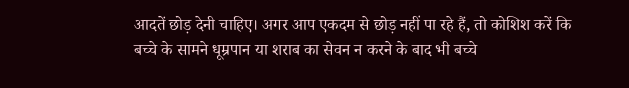आदतें छोड़ देनी चाहिए। अगर आप एकदम से छोड़ नहीं पा रहे हैं, तो कोशिश करें कि बच्चे के सामने धूम्रपान या शराब का सेवन न करने के बाद भी बच्चे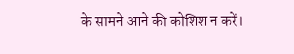के सामने आने की कोशिश न करें।